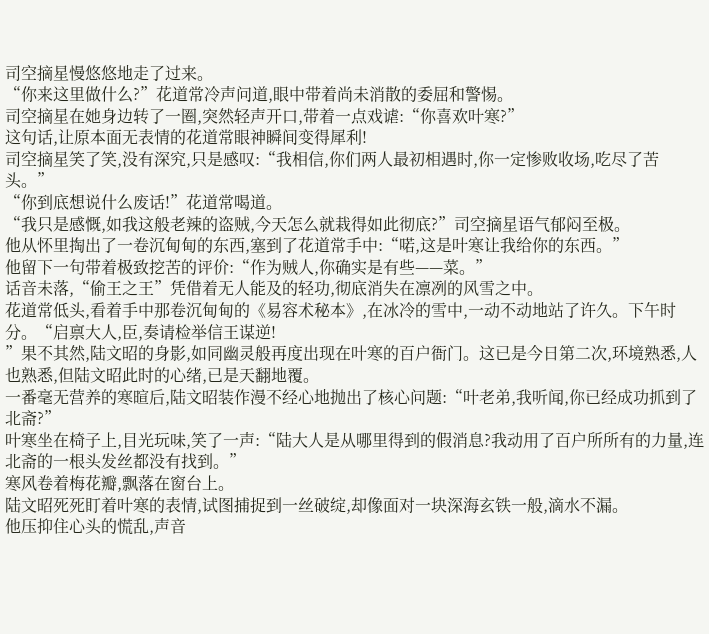司空摘星慢悠悠地走了过来。
“你来这里做什么?”花道常冷声问道,眼中带着尚未消散的委屈和警惕。
司空摘星在她身边转了一圈,突然轻声开口,带着一点戏谑:“你喜欢叶寒?”
这句话,让原本面无表情的花道常眼神瞬间变得犀利!
司空摘星笑了笑,没有深究,只是感叹:“我相信,你们两人最初相遇时,你一定惨败收场,吃尽了苦头。”
“你到底想说什么废话!”花道常喝道。
“我只是感慨,如我这般老辣的盗贼,今天怎么就栽得如此彻底?”司空摘星语气郁闷至极。
他从怀里掏出了一卷沉甸甸的东西,塞到了花道常手中:“喏,这是叶寒让我给你的东西。”
他留下一句带着极致挖苦的评价:“作为贼人,你确实是有些——菜。”
话音未落,“偷王之王”凭借着无人能及的轻功,彻底消失在凛冽的风雪之中。
花道常低头,看着手中那卷沉甸甸的《易容术秘本》,在冰冷的雪中,一动不动地站了许久。下午时分。“启禀大人,臣,奏请检举信王谋逆!
”果不其然,陆文昭的身影,如同幽灵般再度出现在叶寒的百户衙门。这已是今日第二次,环境熟悉,人也熟悉,但陆文昭此时的心绪,已是天翻地覆。
一番毫无营养的寒暄后,陆文昭装作漫不经心地抛出了核心问题:“叶老弟,我听闻,你已经成功抓到了北斋?”
叶寒坐在椅子上,目光玩味,笑了一声:“陆大人是从哪里得到的假消息?我动用了百户所所有的力量,连北斋的一根头发丝都没有找到。”
寒风卷着梅花瓣,飘落在窗台上。
陆文昭死死盯着叶寒的表情,试图捕捉到一丝破绽,却像面对一块深海玄铁一般,滴水不漏。
他压抑住心头的慌乱,声音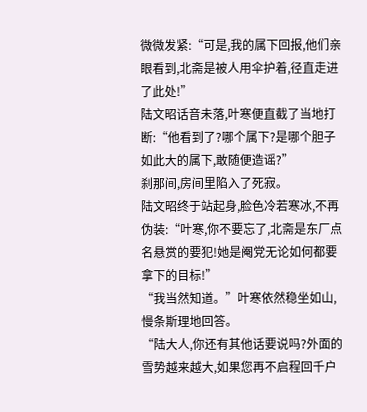微微发紧:“可是,我的属下回报,他们亲眼看到,北斋是被人用伞护着,径直走进了此处!”
陆文昭话音未落,叶寒便直截了当地打断:“他看到了?哪个属下?是哪个胆子如此大的属下,敢随便造谣?”
刹那间,房间里陷入了死寂。
陆文昭终于站起身,脸色冷若寒冰,不再伪装:“叶寒,你不要忘了,北斋是东厂点名悬赏的要犯!她是阉党无论如何都要拿下的目标!”
“我当然知道。”叶寒依然稳坐如山,慢条斯理地回答。
“陆大人,你还有其他话要说吗?外面的雪势越来越大,如果您再不启程回千户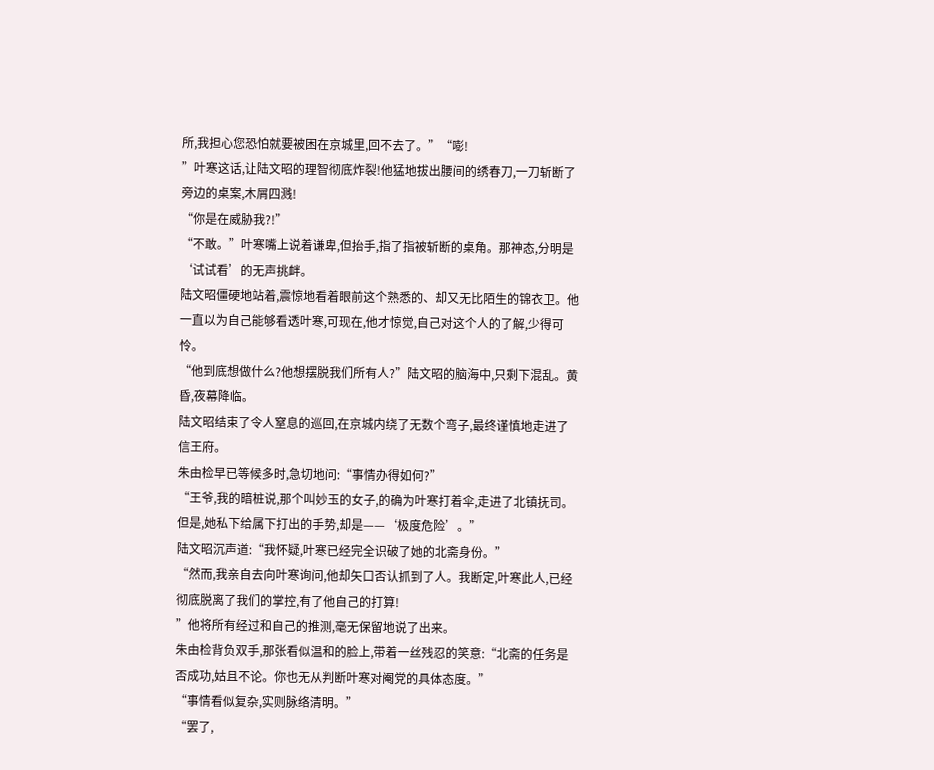所,我担心您恐怕就要被困在京城里,回不去了。”“嘭!
”叶寒这话,让陆文昭的理智彻底炸裂!他猛地拔出腰间的绣春刀,一刀斩断了旁边的桌案,木屑四溅!
“你是在威胁我?!”
“不敢。”叶寒嘴上说着谦卑,但抬手,指了指被斩断的桌角。那神态,分明是‘试试看’的无声挑衅。
陆文昭僵硬地站着,震惊地看着眼前这个熟悉的、却又无比陌生的锦衣卫。他一直以为自己能够看透叶寒,可现在,他才惊觉,自己对这个人的了解,少得可怜。
“他到底想做什么?他想摆脱我们所有人?”陆文昭的脑海中,只剩下混乱。黄昏,夜幕降临。
陆文昭结束了令人窒息的巡回,在京城内绕了无数个弯子,最终谨慎地走进了信王府。
朱由检早已等候多时,急切地问:“事情办得如何?”
“王爷,我的暗桩说,那个叫妙玉的女子,的确为叶寒打着伞,走进了北镇抚司。但是,她私下给属下打出的手势,却是——‘极度危险’。”
陆文昭沉声道:“我怀疑,叶寒已经完全识破了她的北斋身份。”
“然而,我亲自去向叶寒询问,他却矢口否认抓到了人。我断定,叶寒此人,已经彻底脱离了我们的掌控,有了他自己的打算!
”他将所有经过和自己的推测,毫无保留地说了出来。
朱由检背负双手,那张看似温和的脸上,带着一丝残忍的笑意:“北斋的任务是否成功,姑且不论。你也无从判断叶寒对阉党的具体态度。”
“事情看似复杂,实则脉络清明。”
“罢了,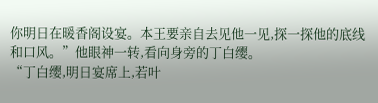你明日在暖香阁设宴。本王要亲自去见他一见,探一探他的底线和口风。”他眼神一转,看向身旁的丁白缨。
“丁白缨,明日宴席上,若叶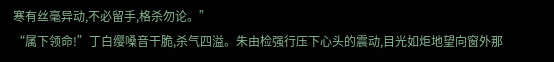寒有丝毫异动,不必留手,格杀勿论。”
“属下领命!”丁白缨嗓音干脆,杀气四溢。朱由检强行压下心头的震动,目光如炬地望向窗外那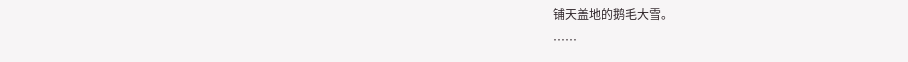铺天盖地的鹅毛大雪。
……